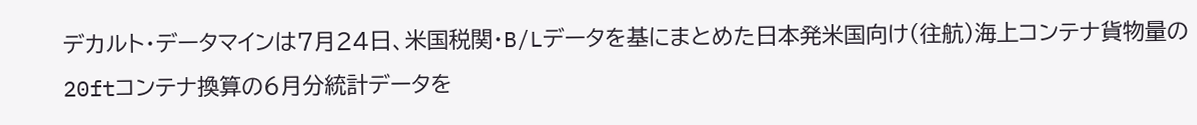デカルト・データマインは7月24日、米国税関・B/Lデータを基にまとめた日本発米国向け(往航)海上コンテナ貨物量の20ftコンテナ換算の6月分統計データを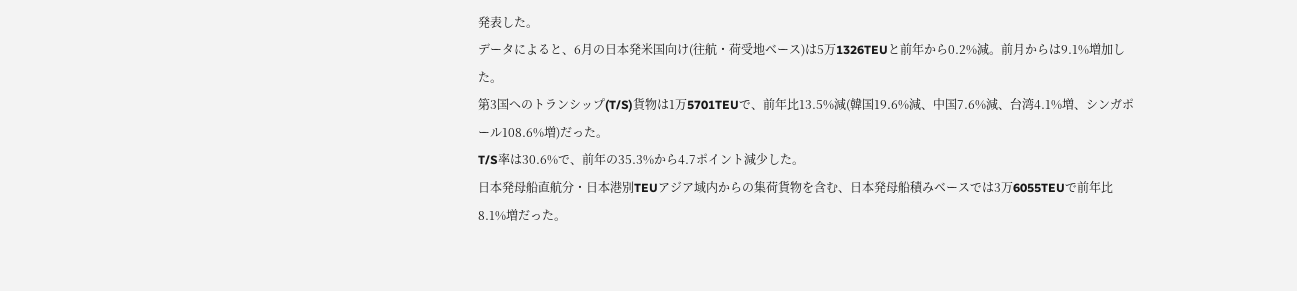発表した。
データによると、6月の日本発米国向け(往航・荷受地ベース)は5万1326TEUと前年から0.2%減。前月からは9.1%増加した。
第3国へのトランシップ(T/S)貨物は1万5701TEUで、前年比13.5%減(韓国19.6%減、中国7.6%減、台湾4.1%増、シンガポール108.6%増)だった。
T/S率は30.6%で、前年の35.3%から4.7ポイント減少した。
日本発母船直航分・日本港別TEUアジア域内からの集荷貨物を含む、日本発母船積みベースでは3万6055TEUで前年比8.1%増だった。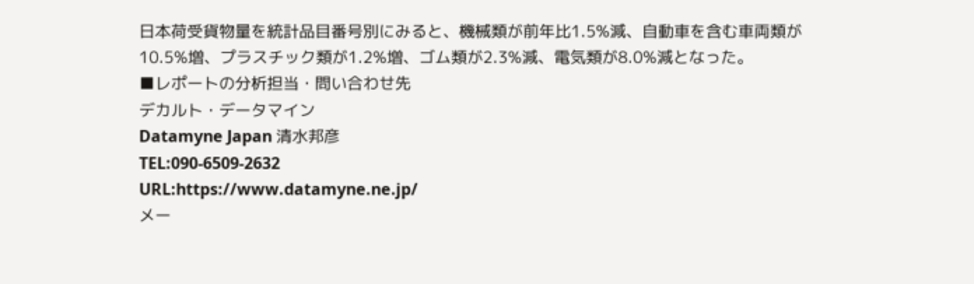日本荷受貨物量を統計品目番号別にみると、機械類が前年比1.5%減、自動車を含む車両類が10.5%増、プラスチック類が1.2%増、ゴム類が2.3%減、電気類が8.0%減となった。
■レポートの分析担当・問い合わせ先
デカルト・データマイン
Datamyne Japan 清水邦彦
TEL:090-6509-2632
URL:https://www.datamyne.ne.jp/
メー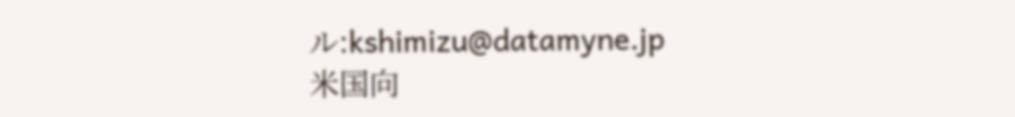ル:kshimizu@datamyne.jp
米国向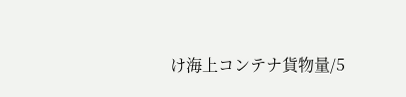け海上コンテナ貨物量/5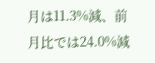月は11.3%減、前月比では24.0%減